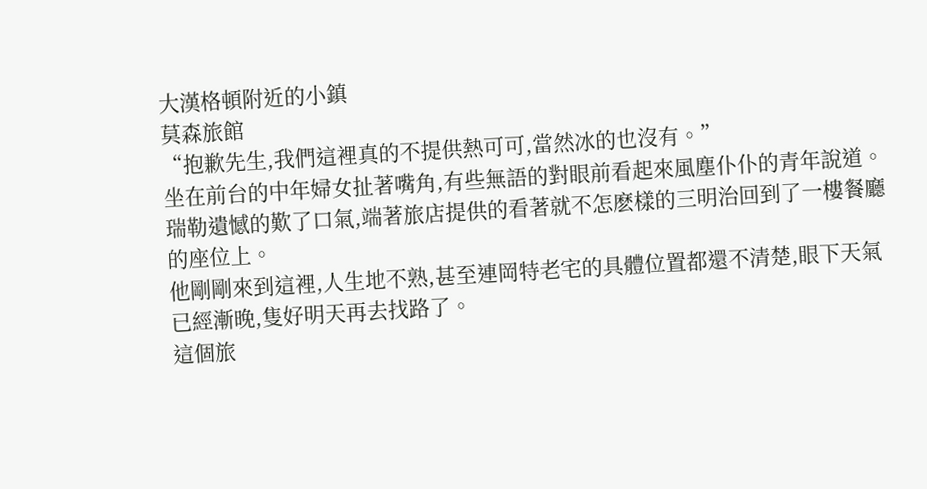大漢格頓附近的小鎮
莫森旅館
“抱歉先生,我們這裡真的不提供熱可可,當然冰的也沒有。”
坐在前台的中年婦女扯著嘴角,有些無語的對眼前看起來風塵仆仆的青年說道。
瑞勒遺憾的歎了口氣,端著旅店提供的看著就不怎麽樣的三明治回到了一樓餐廳的座位上。
他剛剛來到這裡,人生地不熟,甚至連岡特老宅的具體位置都還不清楚,眼下天氣已經漸晚,隻好明天再去找路了。
這個旅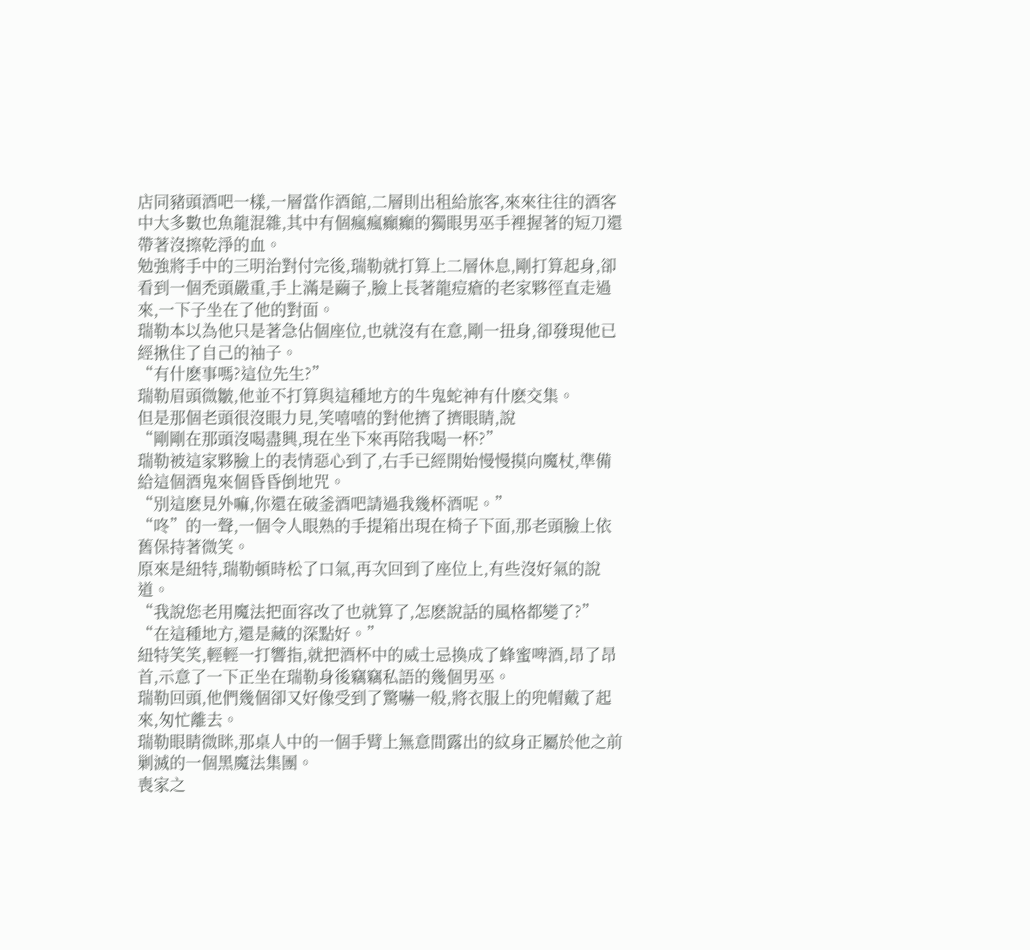店同豬頭酒吧一樣,一層當作酒館,二層則出租給旅客,來來往往的酒客中大多數也魚龍混雜,其中有個瘋瘋癲癲的獨眼男巫手裡握著的短刀還帶著沒擦乾淨的血。
勉強將手中的三明治對付完後,瑞勒就打算上二層休息,剛打算起身,卻看到一個禿頭嚴重,手上滿是繭子,臉上長著龍痘瘡的老家夥徑直走過來,一下子坐在了他的對面。
瑞勒本以為他只是著急佔個座位,也就沒有在意,剛一扭身,卻發現他已經揪住了自己的袖子。
“有什麽事嗎?這位先生?”
瑞勒眉頭微皺,他並不打算與這種地方的牛鬼蛇神有什麽交集。
但是那個老頭很沒眼力見,笑嘻嘻的對他擠了擠眼睛,說
“剛剛在那頭沒喝盡興,現在坐下來再陪我喝一杯?”
瑞勒被這家夥臉上的表情惡心到了,右手已經開始慢慢摸向魔杖,準備給這個酒鬼來個昏昏倒地咒。
“別這麽見外嘛,你還在破釜酒吧請過我幾杯酒呢。”
“咚”的一聲,一個令人眼熟的手提箱出現在椅子下面,那老頭臉上依舊保持著微笑。
原來是紐特,瑞勒頓時松了口氣,再次回到了座位上,有些沒好氣的說道。
“我說您老用魔法把面容改了也就算了,怎麽說話的風格都變了?”
“在這種地方,還是藏的深點好。”
紐特笑笑,輕輕一打響指,就把酒杯中的威士忌換成了蜂蜜啤酒,昂了昂首,示意了一下正坐在瑞勒身後竊竊私語的幾個男巫。
瑞勒回頭,他們幾個卻又好像受到了驚嚇一般,將衣服上的兜帽戴了起來,匆忙離去。
瑞勒眼睛微眯,那桌人中的一個手臂上無意間露出的紋身正屬於他之前剿滅的一個黑魔法集團。
喪家之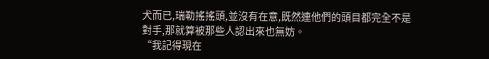犬而已,瑞勒搖搖頭,並沒有在意,既然連他們的頭目都完全不是對手,那就算被那些人認出來也無妨。
“我記得現在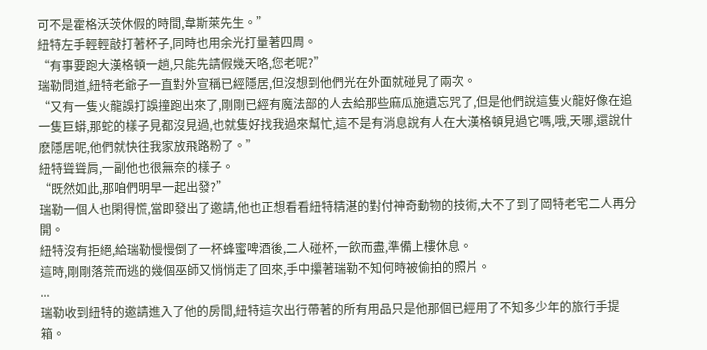可不是霍格沃茨休假的時間,韋斯萊先生。”
紐特左手輕輕敲打著杯子,同時也用余光打量著四周。
“有事要跑大漢格頓一趟,只能先請假幾天咯,您老呢?”
瑞勒問道,紐特老爺子一直對外宣稱已經隱居,但沒想到他們光在外面就碰見了兩次。
“又有一隻火龍誤打誤撞跑出來了,剛剛已經有魔法部的人去給那些麻瓜施遺忘咒了,但是他們說這隻火龍好像在追一隻巨蟒,那蛇的樣子見都沒見過,也就隻好找我過來幫忙,這不是有消息說有人在大漢格頓見過它嗎,哦,天哪,還說什麽隱居呢,他們就快往我家放飛路粉了。”
紐特聳聳肩,一副他也很無奈的樣子。
“既然如此,那咱們明早一起出發?”
瑞勒一個人也閑得慌,當即發出了邀請,他也正想看看紐特精湛的對付神奇動物的技術,大不了到了岡特老宅二人再分開。
紐特沒有拒絕,給瑞勒慢慢倒了一杯蜂蜜啤酒後,二人碰杯,一飲而盡,準備上樓休息。
這時,剛剛落荒而逃的幾個巫師又悄悄走了回來,手中攥著瑞勒不知何時被偷拍的照片。
...
瑞勒收到紐特的邀請進入了他的房間,紐特這次出行帶著的所有用品只是他那個已經用了不知多少年的旅行手提箱。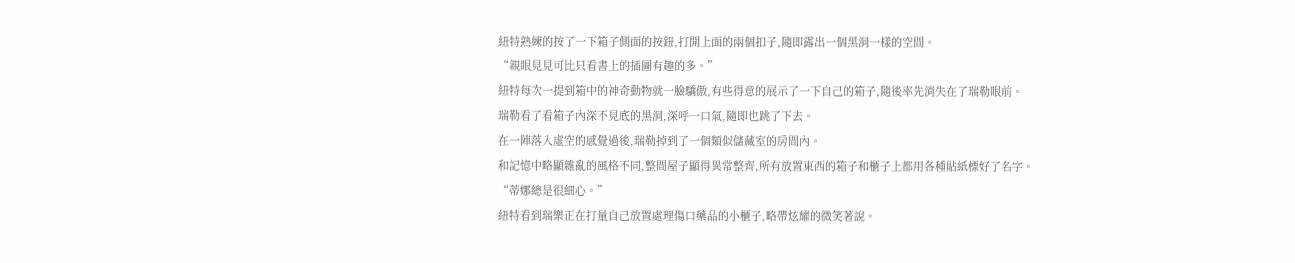紐特熟練的按了一下箱子側面的按鈕,打開上面的兩個扣子,隨即露出一個黑洞一樣的空間。
“親眼見見可比只看書上的插圖有趣的多。”
紐特每次一提到箱中的神奇動物就一臉驕傲,有些得意的展示了一下自己的箱子,隨後率先消失在了瑞勒眼前。
瑞勒看了看箱子內深不見底的黑洞,深呼一口氣,隨即也跳了下去。
在一陣落入虛空的感覺過後,瑞勒掉到了一個類似儲藏室的房間內。
和記憶中略顯雜亂的風格不同,整間屋子顯得異常整齊,所有放置東西的箱子和櫃子上都用各種貼紙標好了名字。
“蒂娜總是很細心。”
紐特看到瑞樂正在打量自己放置處理傷口藥品的小櫃子,略帶炫耀的微笑著說。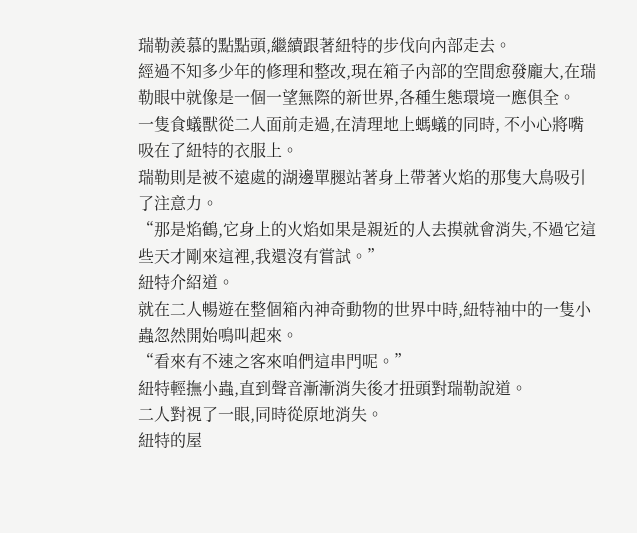瑞勒羨慕的點點頭,繼續跟著紐特的步伐向內部走去。
經過不知多少年的修理和整改,現在箱子內部的空間愈發龐大,在瑞勒眼中就像是一個一望無際的新世界,各種生態環境一應俱全。
一隻食蟻獸從二人面前走過,在清理地上螞蟻的同時, 不小心將嘴吸在了紐特的衣服上。
瑞勒則是被不遠處的湖邊單腿站著身上帶著火焰的那隻大鳥吸引了注意力。
“那是焰鶴,它身上的火焰如果是親近的人去摸就會消失,不過它這些天才剛來這裡,我還沒有嘗試。”
紐特介紹道。
就在二人暢遊在整個箱內神奇動物的世界中時,紐特袖中的一隻小蟲忽然開始鳴叫起來。
“看來有不速之客來咱們這串門呢。”
紐特輕撫小蟲,直到聲音漸漸消失後才扭頭對瑞勒說道。
二人對視了一眼,同時從原地消失。
紐特的屋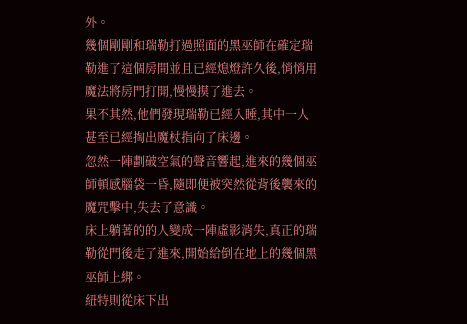外。
幾個剛剛和瑞勒打過照面的黑巫師在確定瑞勒進了這個房間並且已經熄燈許久後,悄悄用魔法將房門打開,慢慢摸了進去。
果不其然,他們發現瑞勒已經入睡,其中一人甚至已經掏出魔杖指向了床邊。
忽然一陣劃破空氣的聲音響起,進來的幾個巫師頓感腦袋一昏,隨即便被突然從背後襲來的魔咒擊中,失去了意識。
床上躺著的的人變成一陣虛影消失,真正的瑞勒從門後走了進來,開始給倒在地上的幾個黑巫師上綁。
紐特則從床下出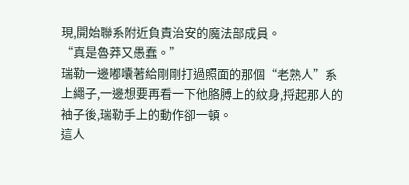現,開始聯系附近負責治安的魔法部成員。
“真是魯莽又愚蠢。”
瑞勒一邊嘟囔著給剛剛打過照面的那個“老熟人”系上繩子,一邊想要再看一下他胳膊上的紋身,捋起那人的袖子後,瑞勒手上的動作卻一頓。
這人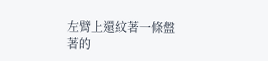左臂上還紋著一條盤著的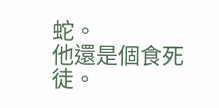蛇。
他還是個食死徒。